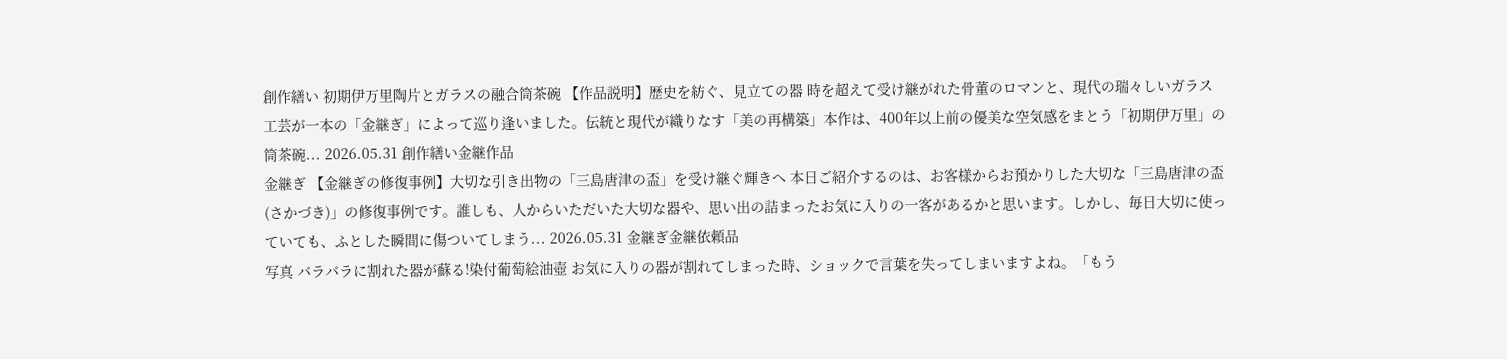創作繕い 初期伊万里陶片とガラスの融合筒茶碗 【作品説明】歴史を紡ぐ、見立ての器 時を超えて受け継がれた骨董のロマンと、現代の瑞々しいガラス工芸が一本の「金継ぎ」によって巡り逢いました。伝統と現代が織りなす「美の再構築」本作は、400年以上前の優美な空気感をまとう「初期伊万里」の筒茶碗... 2026.05.31 創作繕い金継作品
金継ぎ 【金継ぎの修復事例】大切な引き出物の「三島唐津の盃」を受け継ぐ輝きへ 本日ご紹介するのは、お客様からお預かりした大切な「三島唐津の盃(さかづき)」の修復事例です。誰しも、人からいただいた大切な器や、思い出の詰まったお気に入りの一客があるかと思います。しかし、毎日大切に使っていても、ふとした瞬間に傷ついてしまう... 2026.05.31 金継ぎ金継依頼品
写真 バラバラに割れた器が蘇る!染付葡萄絵油壺 お気に入りの器が割れてしまった時、ショックで言葉を失ってしまいますよね。「もう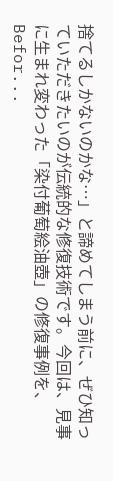捨てるしかないのかな…」と諦めてしまう前に、ぜひ知っていただきたいのが伝統的な修復技術です。今回は、見事に生まれ変わった「染付葡萄絵油壺」の修復事例を、Befor...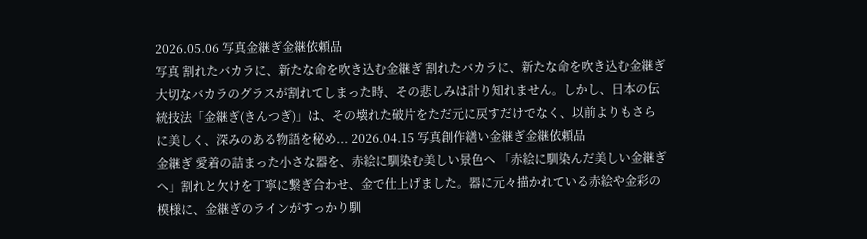2026.05.06 写真金継ぎ金継依頼品
写真 割れたバカラに、新たな命を吹き込む金継ぎ 割れたバカラに、新たな命を吹き込む金継ぎ大切なバカラのグラスが割れてしまった時、その悲しみは計り知れません。しかし、日本の伝統技法「金継ぎ(きんつぎ)」は、その壊れた破片をただ元に戻すだけでなく、以前よりもさらに美しく、深みのある物語を秘め... 2026.04.15 写真創作繕い金継ぎ金継依頼品
金継ぎ 愛着の詰まった小さな器を、赤絵に馴染む美しい景色へ 「赤絵に馴染んだ美しい金継ぎへ」割れと欠けを丁寧に繋ぎ合わせ、金で仕上げました。器に元々描かれている赤絵や金彩の模様に、金継ぎのラインがすっかり馴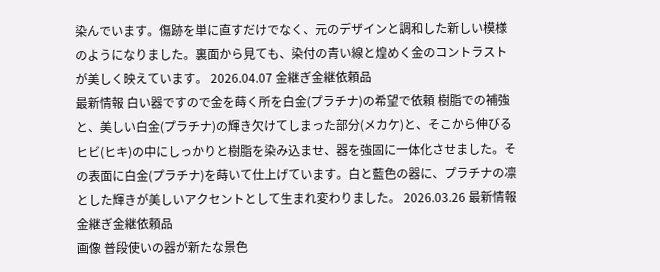染んでいます。傷跡を単に直すだけでなく、元のデザインと調和した新しい模様のようになりました。裏面から見ても、染付の青い線と煌めく金のコントラストが美しく映えています。 2026.04.07 金継ぎ金継依頼品
最新情報 白い器ですので金を蒔く所を白金(プラチナ)の希望で依頼 樹脂での補強と、美しい白金(プラチナ)の輝き欠けてしまった部分(メカケ)と、そこから伸びるヒビ(ヒキ)の中にしっかりと樹脂を染み込ませ、器を強固に一体化させました。その表面に白金(プラチナ)を蒔いて仕上げています。白と藍色の器に、プラチナの凛とした輝きが美しいアクセントとして生まれ変わりました。 2026.03.26 最新情報金継ぎ金継依頼品
画像 普段使いの器が新たな景色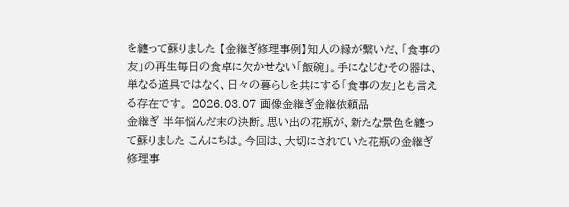を纏って蘇りました 【金継ぎ修理事例】知人の縁が繋いだ、「食事の友」の再生毎日の食卓に欠かせない「飯碗」。手になじむその器は、単なる道具ではなく、日々の暮らしを共にする「食事の友」とも言える存在です。 2026.03.07 画像金継ぎ金継依頼品
金継ぎ 半年悩んだ末の決断。思い出の花瓶が、新たな景色を纏って蘇りました こんにちは。今回は、大切にされていた花瓶の金継ぎ修理事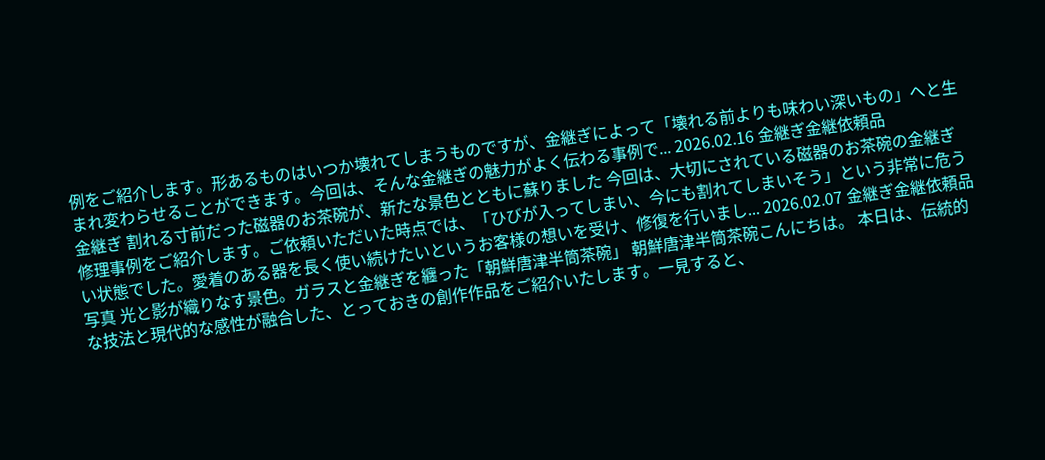例をご紹介します。形あるものはいつか壊れてしまうものですが、金継ぎによって「壊れる前よりも味わい深いもの」へと生まれ変わらせることができます。今回は、そんな金継ぎの魅力がよく伝わる事例で... 2026.02.16 金継ぎ金継依頼品
金継ぎ 割れる寸前だった磁器のお茶碗が、新たな景色とともに蘇りました 今回は、大切にされている磁器のお茶碗の金継ぎ修理事例をご紹介します。ご依頼いただいた時点では、「ひびが入ってしまい、今にも割れてしまいそう」という非常に危うい状態でした。愛着のある器を長く使い続けたいというお客様の想いを受け、修復を行いまし... 2026.02.07 金継ぎ金継依頼品
写真 光と影が織りなす景色。ガラスと金継ぎを纏った「朝鮮唐津半筒茶碗」 朝鮮唐津半筒茶碗こんにちは。 本日は、伝統的な技法と現代的な感性が融合した、とっておきの創作作品をご紹介いたします。一見すると、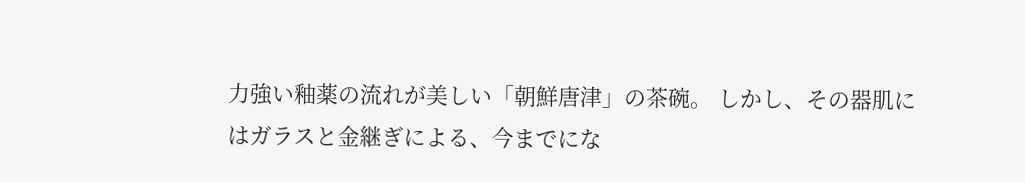力強い釉薬の流れが美しい「朝鮮唐津」の茶碗。 しかし、その器肌にはガラスと金継ぎによる、今までにな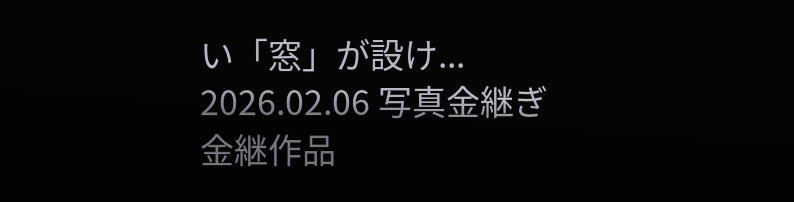い「窓」が設け... 2026.02.06 写真金継ぎ金継作品